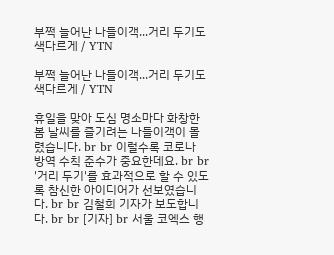부쩍 늘어난 나들이객...거리 두기도 색다르게 / YTN

부쩍 늘어난 나들이객...거리 두기도 색다르게 / YTN

휴일을 맞아 도심 명소마다 화창한 봄 날씨를 즐기려는 나들이객이 몰렸습니다. br br 이럴수록 코로나 방역 수칙 준수가 중요한데요. br br '거리 두기'를 효과적으로 할 수 있도록 참신한 아이디어가 선보였습니다. br br 김철희 기자가 보도합니다. br br [기자] br 서울 코엑스 행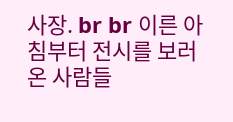사장. br br 이른 아침부터 전시를 보러 온 사람들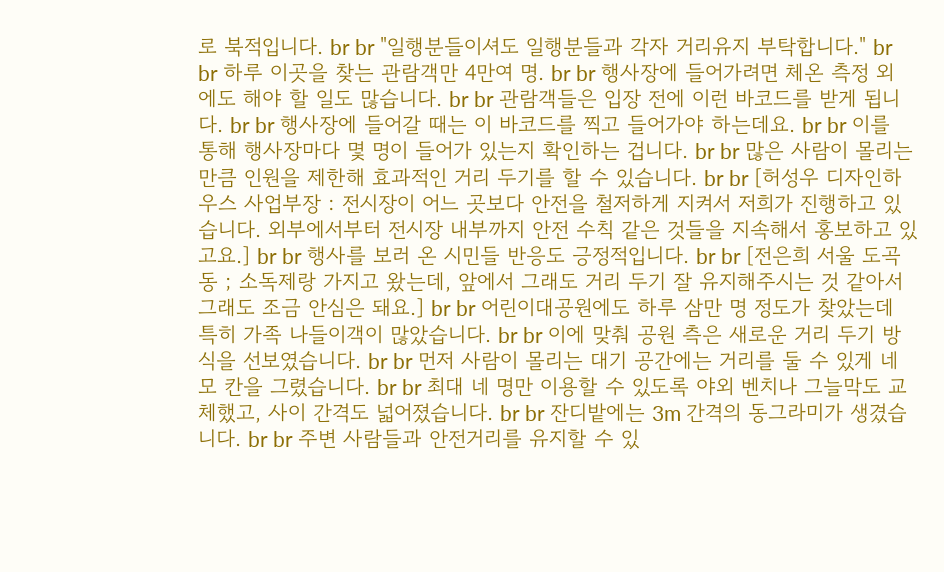로 북적입니다. br br "일행분들이셔도 일행분들과 각자 거리유지 부탁합니다." br br 하루 이곳을 찾는 관람객만 4만여 명. br br 행사장에 들어가려면 체온 측정 외에도 해야 할 일도 많습니다. br br 관람객들은 입장 전에 이런 바코드를 받게 됩니다. br br 행사장에 들어갈 때는 이 바코드를 찍고 들어가야 하는데요. br br 이를 통해 행사장마다 몇 명이 들어가 있는지 확인하는 겁니다. br br 많은 사람이 몰리는 만큼 인원을 제한해 효과적인 거리 두기를 할 수 있습니다. br br [허성우 디자인하우스 사업부장 : 전시장이 어느 곳보다 안전을 철저하게 지켜서 저희가 진행하고 있습니다. 외부에서부터 전시장 내부까지 안전 수칙 같은 것들을 지속해서 홍보하고 있고요.] br br 행사를 보러 온 시민들 반응도 긍정적입니다. br br [전은희 서울 도곡동 ; 소독제랑 가지고 왔는데, 앞에서 그래도 거리 두기 잘 유지해주시는 것 같아서 그래도 조금 안심은 돼요.] br br 어린이대공원에도 하루 삼만 명 정도가 찾았는데 특히 가족 나들이객이 많았습니다. br br 이에 맞춰 공원 측은 새로운 거리 두기 방식을 선보였습니다. br br 먼저 사람이 몰리는 대기 공간에는 거리를 둘 수 있게 네모 칸을 그렸습니다. br br 최대 네 명만 이용할 수 있도록 야외 벤치나 그늘막도 교체했고, 사이 간격도 넓어졌습니다. br br 잔디밭에는 3m 간격의 동그라미가 생겼습니다. br br 주변 사람들과 안전거리를 유지할 수 있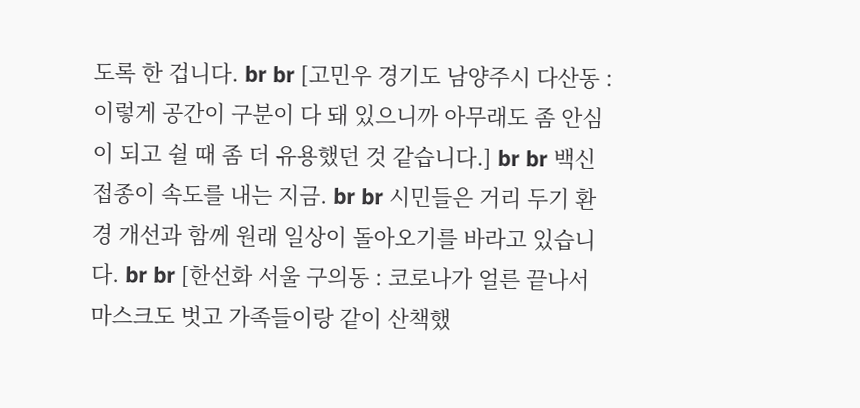도록 한 겁니다. br br [고민우 경기도 남양주시 다산동 : 이렇게 공간이 구분이 다 돼 있으니까 아무래도 좀 안심이 되고 쉴 때 좀 더 유용했던 것 같습니다.] br br 백신 접종이 속도를 내는 지금. br br 시민들은 거리 두기 환경 개선과 함께 원래 일상이 돌아오기를 바라고 있습니다. br br [한선화 서울 구의동 : 코로나가 얼른 끝나서 마스크도 벗고 가족들이랑 같이 산책했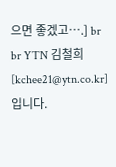으면 좋겠고….] br br YTN 김철희[kchee21@ytn.co.kr]입니다.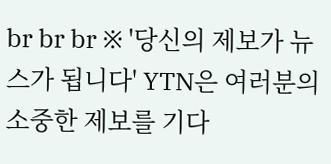br br br ※ '당신의 제보가 뉴스가 됩니다' YTN은 여러분의 소중한 제보를 기다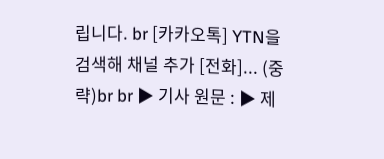립니다. br [카카오톡] YTN을 검색해 채널 추가 [전화]... (중략)br br ▶ 기사 원문 : ▶ 제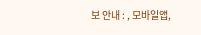보 안내 : , 모바일앱,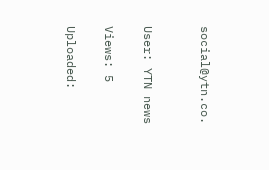social@ytn.co.


User: YTN news

Views: 5

Uploaded: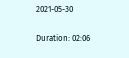2021-05-30

Duration: 02:06